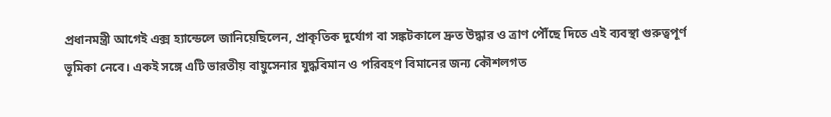প্রধানমন্ত্রী আগেই এক্স হ্যান্ডেলে জানিয়েছিলেন, প্রাকৃতিক দুর্যোগ বা সঙ্কটকালে দ্রুত উদ্ধার ও ত্রাণ পৌঁছে দিতে এই ব্যবস্থা গুরুত্বপূর্ণ ভূমিকা নেবে। একই সঙ্গে এটি ভারতীয় বায়ুসেনার যুদ্ধবিমান ও পরিবহণ বিমানের জন্য কৌশলগত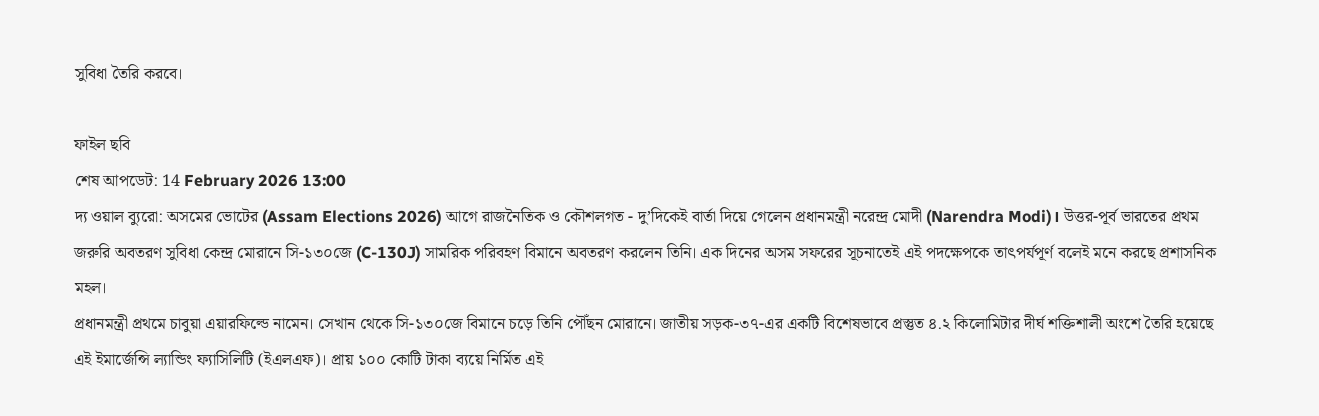সুবিধা তৈরি করবে।

ফাইল ছবি
শেষ আপডেট: 14 February 2026 13:00
দ্য ওয়াল ব্যুরো: অসমের ভোটের (Assam Elections 2026) আগে রাজনৈতিক ও কৌশলগত - দু’দিকেই বার্তা দিয়ে গেলেন প্রধানমন্ত্রী নরেন্দ্র মোদী (Narendra Modi)। উত্তর-পূর্ব ভারতের প্রথম জরুরি অবতরণ সুবিধা কেন্দ্র মোরানে সি-১৩০জে (C-130J) সামরিক পরিবহণ বিমানে অবতরণ করলেন তিনি। এক দিনের অসম সফরের সূচনাতেই এই পদক্ষেপকে তাৎপর্যপূর্ণ বলেই মনে করছে প্রশাসনিক মহল।
প্রধানমন্ত্রী প্রথমে চাবুয়া এয়ারফিল্ডে নামেন। সেখান থেকে সি-১৩০জে বিমানে চড়ে তিনি পৌঁছন মোরানে। জাতীয় সড়ক-৩৭-এর একটি বিশেষভাবে প্রস্তুত ৪.২ কিলোমিটার দীর্ঘ শক্তিশালী অংশে তৈরি হয়েছে এই ইমার্জেন্সি ল্যান্ডিং ফ্যাসিলিটি (ইএলএফ)। প্রায় ১০০ কোটি টাকা ব্যয়ে নির্মিত এই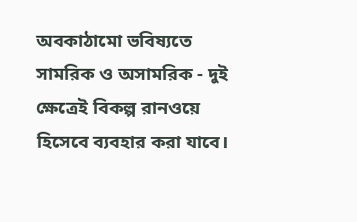অবকাঠামো ভবিষ্যতে সামরিক ও অসামরিক - দুই ক্ষেত্রেই বিকল্প রানওয়ে হিসেবে ব্যবহার করা যাবে।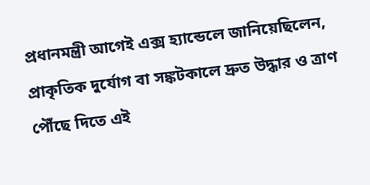প্রধানমন্ত্রী আগেই এক্স হ্যান্ডেলে জানিয়েছিলেন, প্রাকৃতিক দুর্যোগ বা সঙ্কটকালে দ্রুত উদ্ধার ও ত্রাণ পৌঁছে দিতে এই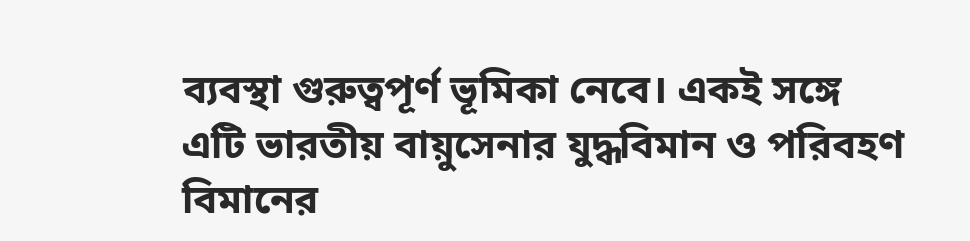ব্যবস্থা গুরুত্বপূর্ণ ভূমিকা নেবে। একই সঙ্গে এটি ভারতীয় বায়ুসেনার যুদ্ধবিমান ও পরিবহণ বিমানের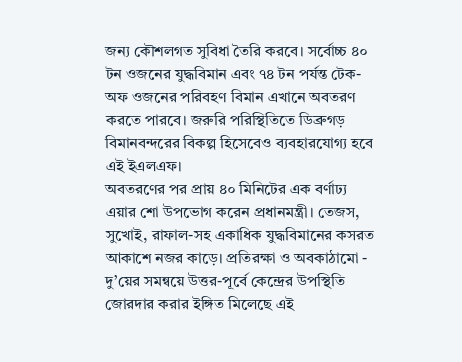জন্য কৌশলগত সুবিধা তৈরি করবে। সর্বোচ্চ ৪০ টন ওজনের যুদ্ধবিমান এবং ৭৪ টন পর্যন্ত টেক-অফ ওজনের পরিবহণ বিমান এখানে অবতরণ করতে পারবে। জরুরি পরিস্থিতিতে ডিব্রুগড় বিমানবন্দরের বিকল্প হিসেবেও ব্যবহারযোগ্য হবে এই ইএলএফ।
অবতরণের পর প্রায় ৪০ মিনিটের এক বর্ণাঢ্য এয়ার শো উপভোগ করেন প্রধানমন্ত্রী। তেজস, সুখোই, রাফাল-সহ একাধিক যুদ্ধবিমানের কসরত আকাশে নজর কাড়ে। প্রতিরক্ষা ও অবকাঠামো - দু’য়ের সমন্বয়ে উত্তর-পূর্বে কেন্দ্রের উপস্থিতি জোরদার করার ইঙ্গিত মিলেছে এই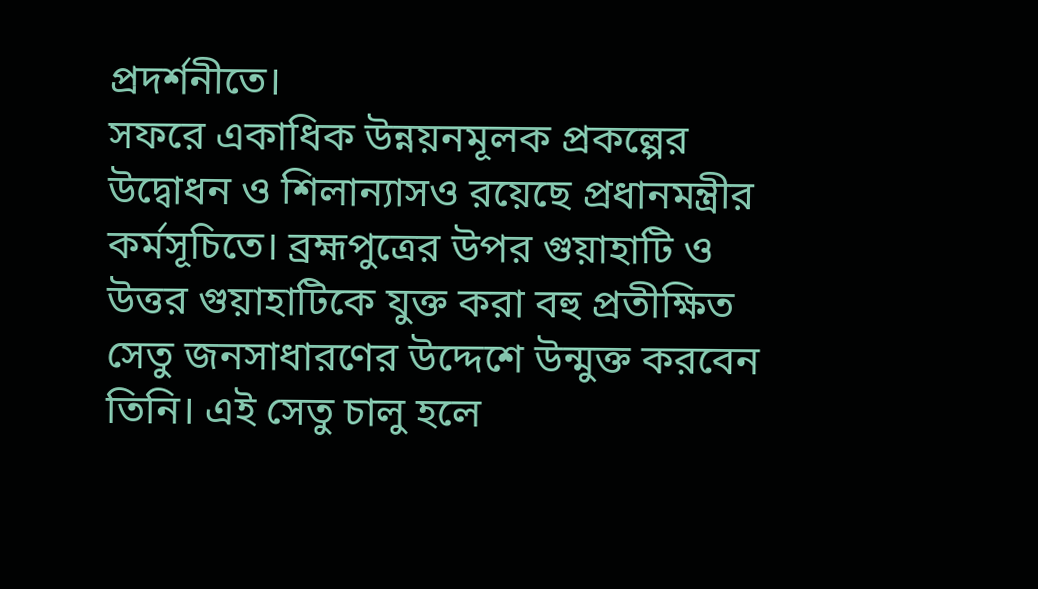প্রদর্শনীতে।
সফরে একাধিক উন্নয়নমূলক প্রকল্পের উদ্বোধন ও শিলান্যাসও রয়েছে প্রধানমন্ত্রীর কর্মসূচিতে। ব্রহ্মপুত্রের উপর গুয়াহাটি ও উত্তর গুয়াহাটিকে যুক্ত করা বহু প্রতীক্ষিত সেতু জনসাধারণের উদ্দেশে উন্মুক্ত করবেন তিনি। এই সেতু চালু হলে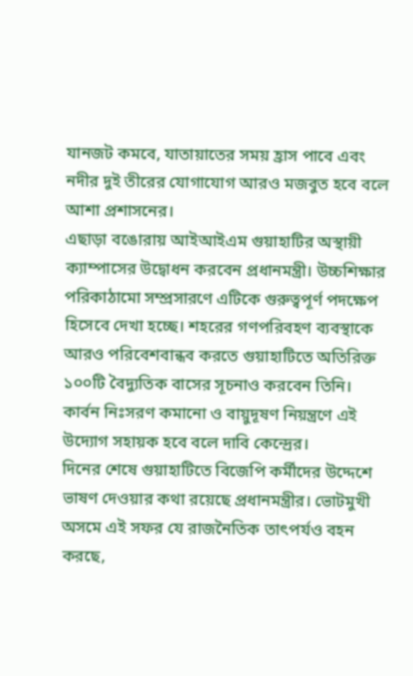যানজট কমবে, যাতায়াতের সময় হ্রাস পাবে এবং নদীর দুই তীরের যোগাযোগ আরও মজবুত হবে বলে আশা প্রশাসনের।
এছাড়া বঙোরায় আইআইএম গুয়াহাটির অস্থায়ী ক্যাম্পাসের উদ্বোধন করবেন প্রধানমন্ত্রী। উচ্চশিক্ষার পরিকাঠামো সম্প্রসারণে এটিকে গুরুত্বপূর্ণ পদক্ষেপ হিসেবে দেখা হচ্ছে। শহরের গণপরিবহণ ব্যবস্থাকে আরও পরিবেশবান্ধব করতে গুয়াহাটিতে অতিরিক্ত ১০০টি বৈদ্যুতিক বাসের সূচনাও করবেন তিনি। কার্বন নিঃসরণ কমানো ও বায়ুদূষণ নিয়ন্ত্রণে এই উদ্যোগ সহায়ক হবে বলে দাবি কেন্দ্রের।
দিনের শেষে গুয়াহাটিতে বিজেপি কর্মীদের উদ্দেশে ভাষণ দেওয়ার কথা রয়েছে প্রধানমন্ত্রীর। ভোটমুখী অসমে এই সফর যে রাজনৈতিক তাৎপর্যও বহন করছে,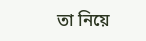তা নিয়ে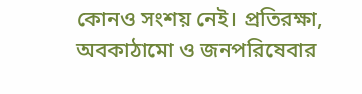কোনও সংশয় নেই। প্রতিরক্ষা, অবকাঠামো ও জনপরিষেবার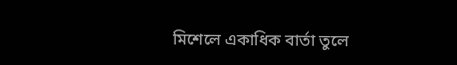মিশেলে একাধিক বার্তা তুলে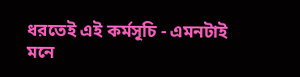ধরতেই এই কর্মসূচি - এমনটাই মনে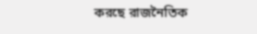করছে রাজনৈতিক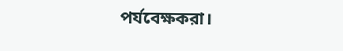পর্যবেক্ষকরা।